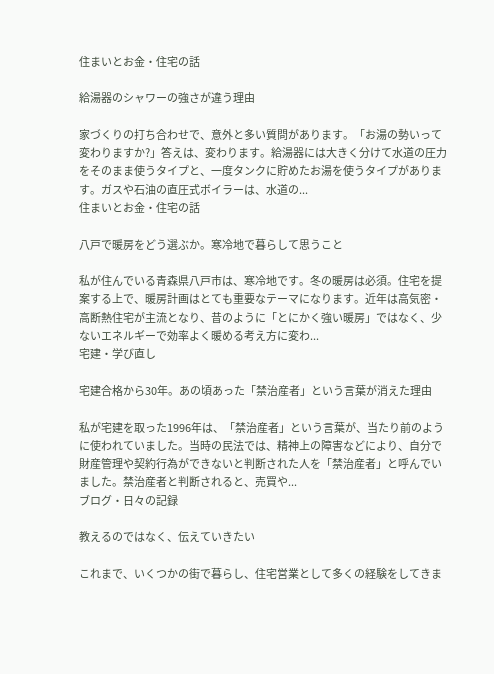住まいとお金・住宅の話

給湯器のシャワーの強さが違う理由

家づくりの打ち合わせで、意外と多い質問があります。「お湯の勢いって変わりますか?」答えは、変わります。給湯器には大きく分けて水道の圧力をそのまま使うタイプと、一度タンクに貯めたお湯を使うタイプがあります。ガスや石油の直圧式ボイラーは、水道の...
住まいとお金・住宅の話

八戸で暖房をどう選ぶか。寒冷地で暮らして思うこと

私が住んでいる青森県八戸市は、寒冷地です。冬の暖房は必須。住宅を提案する上で、暖房計画はとても重要なテーマになります。近年は高気密・高断熱住宅が主流となり、昔のように「とにかく強い暖房」ではなく、少ないエネルギーで効率よく暖める考え方に変わ...
宅建・学び直し

宅建合格から30年。あの頃あった「禁治産者」という言葉が消えた理由

私が宅建を取った1996年は、「禁治産者」という言葉が、当たり前のように使われていました。当時の民法では、精神上の障害などにより、自分で財産管理や契約行為ができないと判断された人を「禁治産者」と呼んでいました。禁治産者と判断されると、売買や...
ブログ・日々の記録

教えるのではなく、伝えていきたい

これまで、いくつかの街で暮らし、住宅営業として多くの経験をしてきま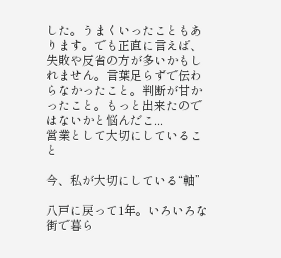した。うまくいったこともあります。でも正直に言えば、失敗や反省の方が多いかもしれません。言葉足らずで伝わらなかったこと。判断が甘かったこと。もっと出来たのではないかと悩んだこ...
営業として大切にしていること

今、私が大切にしている“軸”

八戸に戻って1年。いろいろな街で暮ら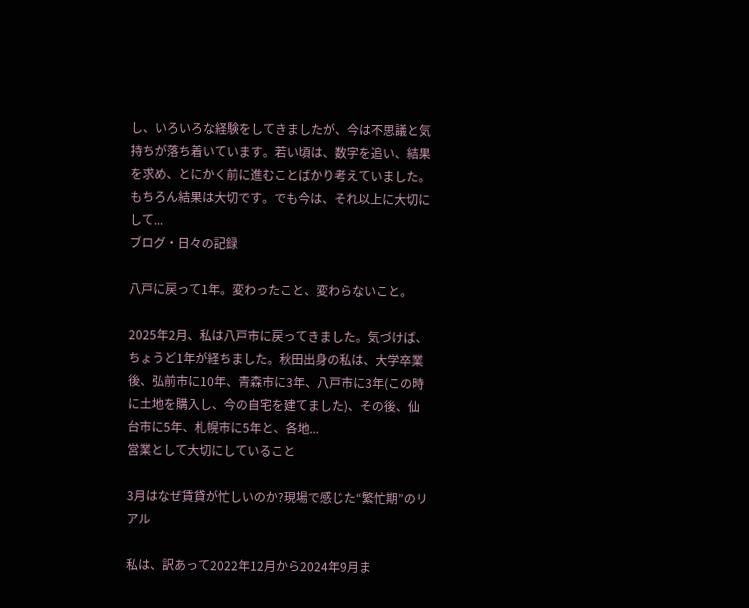し、いろいろな経験をしてきましたが、今は不思議と気持ちが落ち着いています。若い頃は、数字を追い、結果を求め、とにかく前に進むことばかり考えていました。もちろん結果は大切です。でも今は、それ以上に大切にして...
ブログ・日々の記録

八戸に戻って1年。変わったこと、変わらないこと。

2025年2月、私は八戸市に戻ってきました。気づけば、ちょうど1年が経ちました。秋田出身の私は、大学卒業後、弘前市に10年、青森市に3年、八戸市に3年(この時に土地を購入し、今の自宅を建てました)、その後、仙台市に5年、札幌市に5年と、各地...
営業として大切にしていること

3月はなぜ賃貸が忙しいのか?現場で感じた“繁忙期”のリアル

私は、訳あって2022年12月から2024年9月ま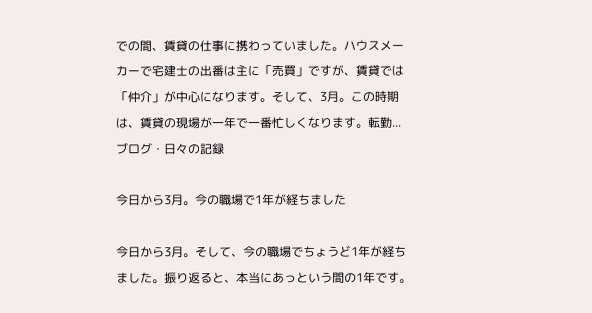での間、賃貸の仕事に携わっていました。ハウスメーカーで宅建士の出番は主に「売買」ですが、賃貸では「仲介」が中心になります。そして、3月。この時期は、賃貸の現場が一年で一番忙しくなります。転勤...
ブログ・日々の記録

今日から3月。今の職場で1年が経ちました

今日から3月。そして、今の職場でちょうど1年が経ちました。振り返ると、本当にあっという間の1年です。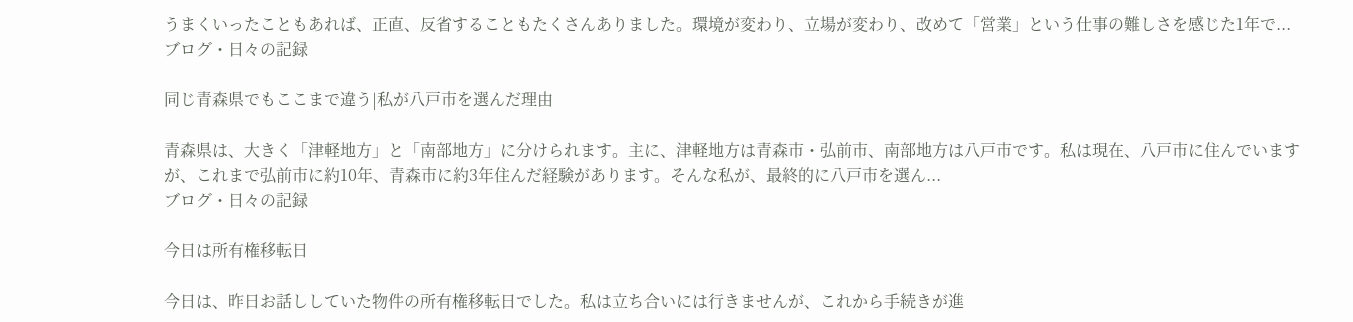うまくいったこともあれば、正直、反省することもたくさんありました。環境が変わり、立場が変わり、改めて「営業」という仕事の難しさを感じた1年で...
ブログ・日々の記録

同じ青森県でもここまで違う|私が八戸市を選んだ理由

青森県は、大きく「津軽地方」と「南部地方」に分けられます。主に、津軽地方は青森市・弘前市、南部地方は八戸市です。私は現在、八戸市に住んでいますが、これまで弘前市に約10年、青森市に約3年住んだ経験があります。そんな私が、最終的に八戸市を選ん...
ブログ・日々の記録

今日は所有権移転日

今日は、昨日お話ししていた物件の所有権移転日でした。私は立ち合いには行きませんが、これから手続きが進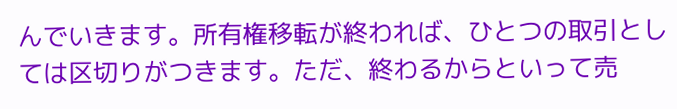んでいきます。所有権移転が終われば、ひとつの取引としては区切りがつきます。ただ、終わるからといって売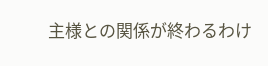主様との関係が終わるわけ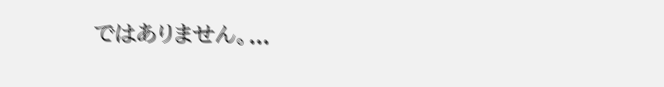ではありません。...